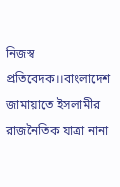নিজস্ব প্রতিবেদক।।বাংলাদেশ জামায়াতে ইসলামীর রাজনৈতিক যাত্রা নানা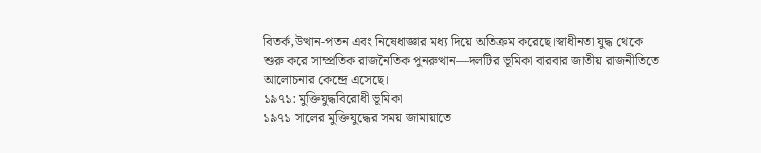বিতর্ক,উত্থান-পতন এবং নিষেধাজ্ঞার মধ্য দিয়ে অতিক্রম করেছে।স্বাধীনতা যুদ্ধ থেকে শুরু করে সাম্প্রতিক রাজনৈতিক পুনরুত্থান—দলটির ভূমিকা বারবার জাতীয় রাজনীতিতে আলোচনার কেন্দ্রে এসেছে।
১৯৭১: মুক্তিযুদ্ধবিরোধী ভূমিকা
১৯৭১ সালের মুক্তিযুদ্ধের সময় জামায়াতে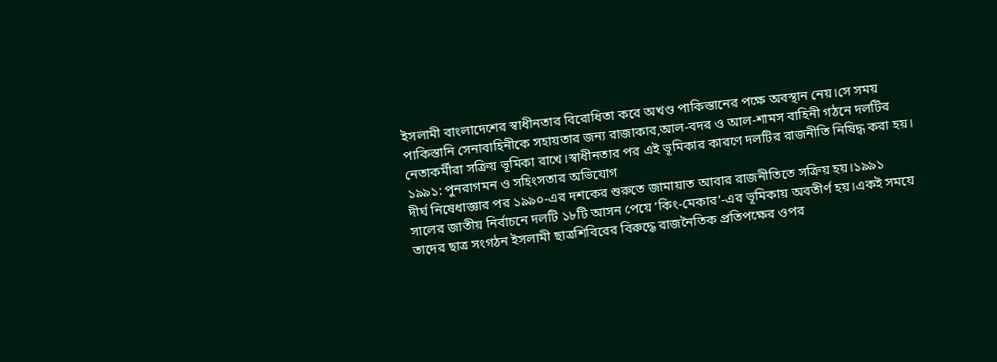ইসলামী বাংলাদেশের স্বাধীনতার বিরোধিতা করে অখণ্ড পাকিস্তানের পক্ষে অবস্থান নেয়।সে সময় পাকিস্তানি সেনাবাহিনীকে সহায়তার জন্য রাজাকার,আল-বদর ও আল-শামস বাহিনী গঠনে দলটির নেতাকর্মীরা সক্রিয় ভূমিকা রাখে।স্বাধীনতার পর এই ভূমিকার কারণে দলটির রাজনীতি নিষিদ্ধ করা হয়।
১৯৯১: পুনরাগমন ও সহিংসতার অভিযোগ
দীর্ঘ নিষেধাজ্ঞার পর ১৯৯০-এর দশকের শুরুতে জামায়াত আবার রাজনীতিতে সক্রিয় হয়।১৯৯১ সালের জাতীয় নির্বাচনে দলটি ১৮টি আসন পেয়ে ‘কিং-মেকার’-এর ভূমিকায় অবতীর্ণ হয়।একই সময়ে তাদের ছাত্র সংগঠন ইসলামী ছাত্রশিবিরের বিরুদ্ধে রাজনৈতিক প্রতিপক্ষের ওপর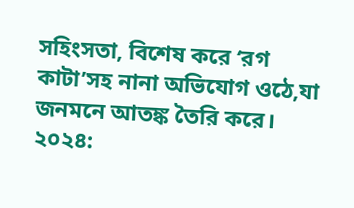সহিংসতা, বিশেষ করে ‘রগ কাটা’সহ নানা অভিযোগ ওঠে,যা জনমনে আতঙ্ক তৈরি করে।
২০২৪: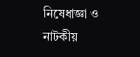নিষেধাজ্ঞা ও নাটকীয়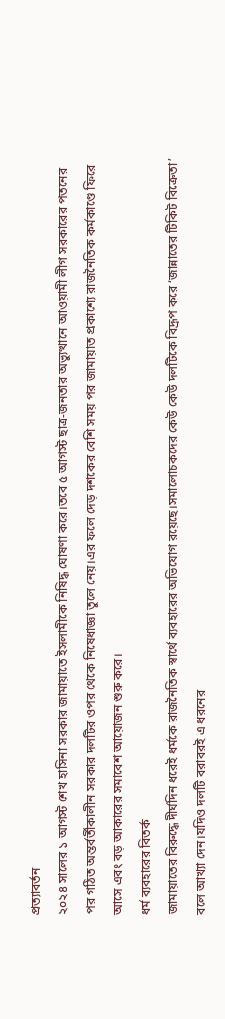প্রত্যাবর্তন
২০২৪ সালের ১ আগস্ট শেখ হাসিনা সরকার জামায়াতে ইসলামীকে নিষিদ্ধ ঘোষণা করে।তবে ৫ আগস্ট ছাত্র-জনতার অভ্যুত্থানে আওয়ামী লীগ সরকারের পতনের পর গঠিত অন্তর্বর্তীকালীন সরকার দলটির ওপর থেকে নিষেধাজ্ঞা তুলে নেয়।এর ফলে দেড় দশকের বেশি সময় পর জামায়াত প্রকাশ্যে রাজনৈতিক কর্মকাণ্ডে ফিরে আসে এবং বড় আকারের সমাবেশ আয়োজন শুরু করে।
ধর্ম ব্যবহারের বিতর্ক
জামায়াতের বিরুদ্ধে দীর্ঘদিন ধরেই ধর্মকে রাজনৈতিক স্বার্থে ব্যবহারের অভিযোগ রয়েছে।সমালোচকদের কেউ কেউ দলটিকে বিদ্রূপ করে ‘জান্নাতের টিকিট বিক্রেতা’ বলে আখ্যা দেন।যদিও দলটি বরাবরই এ ধরনের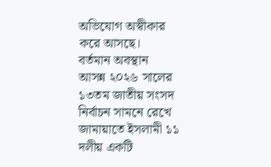অভিযোগ অস্বীকার করে আসছে।
বর্তমান অবস্থান
আসন্ন ২০২৬ সালের ১৩তম জাতীয় সংসদ নির্বাচন সামনে রেখে জামায়াতে ইসলামী ১১ দলীয় একটি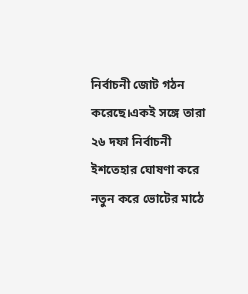নির্বাচনী জোট গঠন করেছে।একই সঙ্গে তারা ২৬ দফা নির্বাচনী ইশতেহার ঘোষণা করে নতুন করে ভোটের মাঠে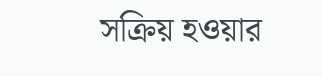সক্রিয় হওয়ার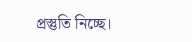প্রস্তুতি নিচ্ছে।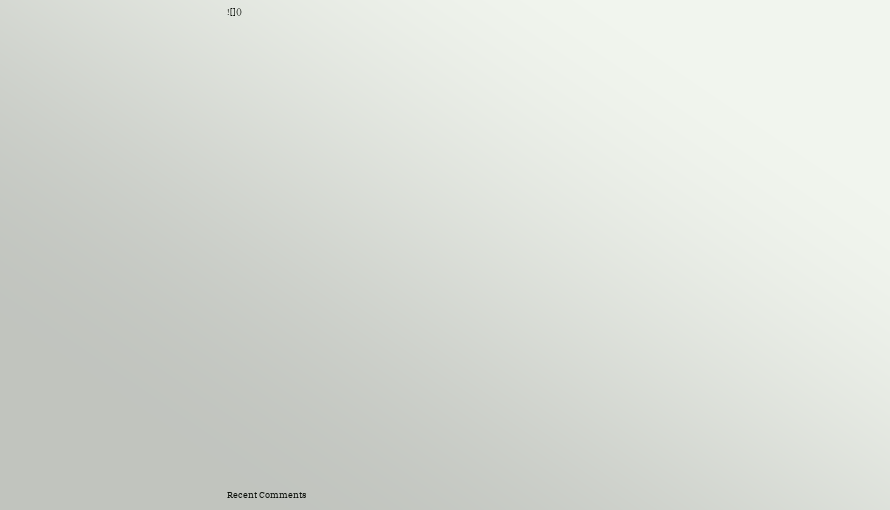![]()








































Recent Comments